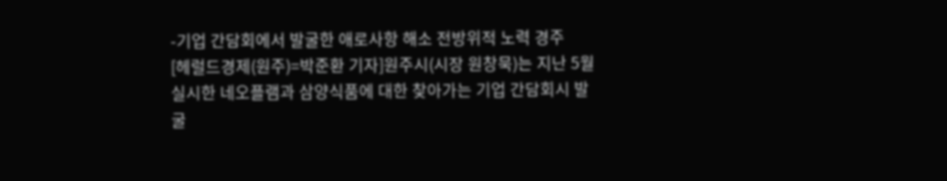-기업 간담회에서 발굴한 애로사항 해소 전방위적 노력 경주
[헤럴드경제(원주)=박준환 기자]원주시(시장 원창묵)는 지난 5월 실시한 네오플램과 삼양식품에 대한 찾아가는 기업 간담회시 발굴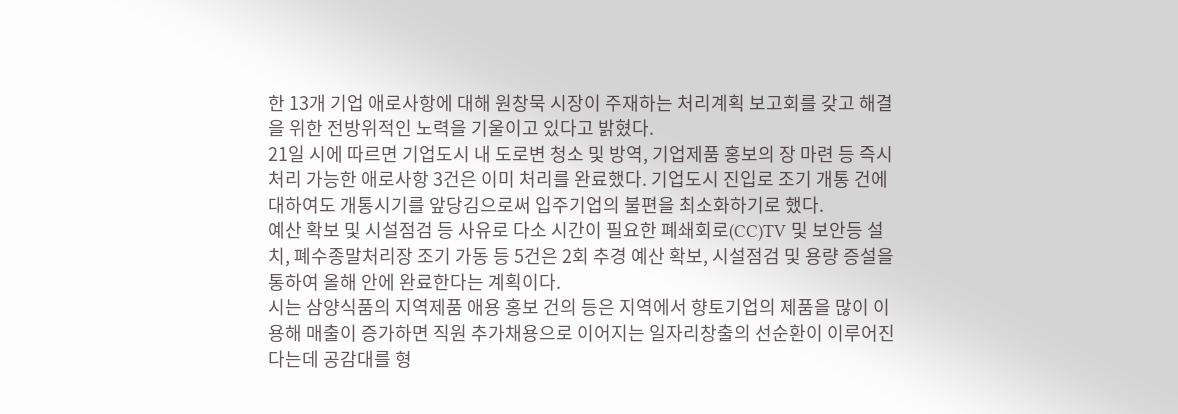한 13개 기업 애로사항에 대해 원창묵 시장이 주재하는 처리계획 보고회를 갖고 해결을 위한 전방위적인 노력을 기울이고 있다고 밝혔다.
21일 시에 따르면 기업도시 내 도로변 청소 및 방역, 기업제품 홍보의 장 마련 등 즉시 처리 가능한 애로사항 3건은 이미 처리를 완료했다. 기업도시 진입로 조기 개통 건에 대하여도 개통시기를 앞당김으로써 입주기업의 불편을 최소화하기로 했다.
예산 확보 및 시설점검 등 사유로 다소 시간이 필요한 폐쇄회로(CC)TV 및 보안등 설치, 폐수종말처리장 조기 가동 등 5건은 2회 추경 예산 확보, 시설점검 및 용량 증설을 통하여 올해 안에 완료한다는 계획이다.
시는 삼양식품의 지역제품 애용 홍보 건의 등은 지역에서 향토기업의 제품을 많이 이용해 매출이 증가하면 직원 추가채용으로 이어지는 일자리창출의 선순환이 이루어진다는데 공감대를 형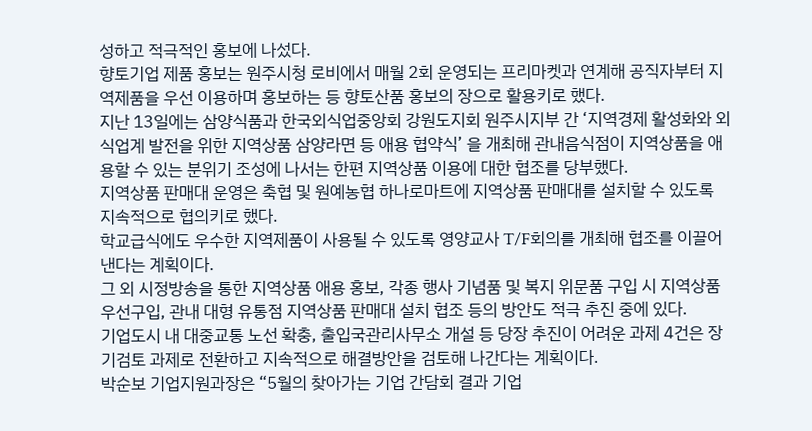성하고 적극적인 홍보에 나섰다.
향토기업 제품 홍보는 원주시청 로비에서 매월 2회 운영되는 프리마켓과 연계해 공직자부터 지역제품을 우선 이용하며 홍보하는 등 향토산품 홍보의 장으로 활용키로 했다.
지난 13일에는 삼양식품과 한국외식업중앙회 강원도지회 원주시지부 간 ‘지역경제 활성화와 외식업계 발전을 위한 지역상품 삼양라면 등 애용 협약식’ 을 개최해 관내음식점이 지역상품을 애용할 수 있는 분위기 조성에 나서는 한편 지역상품 이용에 대한 협조를 당부했다.
지역상품 판매대 운영은 축협 및 원예농협 하나로마트에 지역상품 판매대를 설치할 수 있도록 지속적으로 협의키로 했다.
학교급식에도 우수한 지역제품이 사용될 수 있도록 영양교사 T/F회의를 개최해 협조를 이끌어 낸다는 계획이다.
그 외 시정방송을 통한 지역상품 애용 홍보, 각종 행사 기념품 및 복지 위문품 구입 시 지역상품 우선구입, 관내 대형 유통점 지역상품 판매대 설치 협조 등의 방안도 적극 추진 중에 있다.
기업도시 내 대중교통 노선 확충, 출입국관리사무소 개설 등 당장 추진이 어려운 과제 4건은 장기검토 과제로 전환하고 지속적으로 해결방안을 검토해 나간다는 계획이다.
박순보 기업지원과장은 “5월의 찾아가는 기업 간담회 결과 기업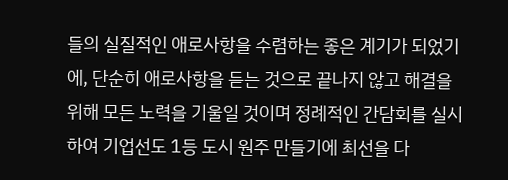들의 실질적인 애로사항을 수렴하는 좋은 계기가 되었기에, 단순히 애로사항을 듣는 것으로 끝나지 않고 해결을 위해 모든 노력을 기울일 것이며 정례적인 간담회를 실시하여 기업선도 1등 도시 원주 만들기에 최선을 다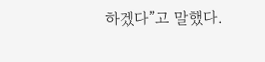하겠다”고 말했다.